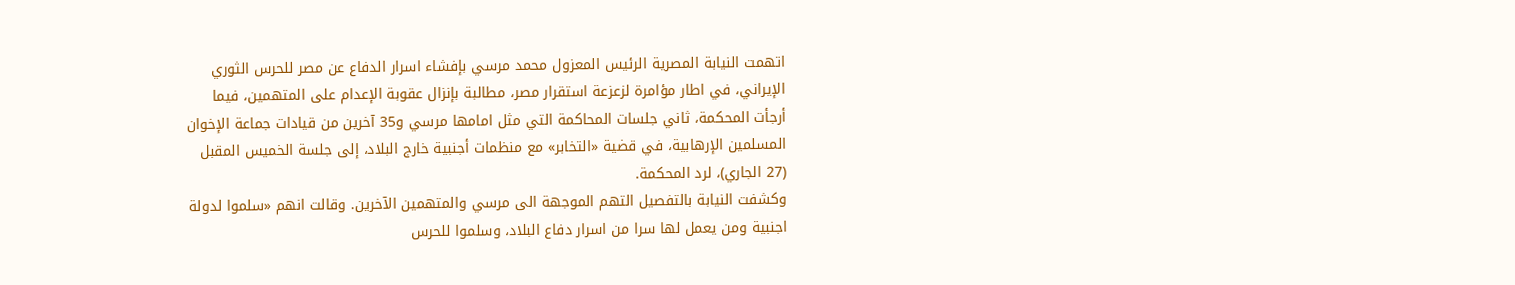اتهمت النيابة المصرية الرئيس المعزول محمد مرسي بإفشاء اسرار الدفاع عن مصر للحرس الثوري الإيراني، في اطار مؤامرة لزعزعة استقرار مصر، مطالبة بإنزال عقوبة الإعدام على المتهمين، فيما أرجأت المحكمة، ثاني جلسات المحاكمة التي مثل امامها مرسي و35 آخرين من قيادات جماعة الإخوان المسلمين الإرهابية، في قضية «التخابر» مع منظمات أجنبية خارج البلاد، إلى جلسة الخميس المقبل (27 الجاري)، لرد المحكمة.
وكشفت النيابة بالتفصيل التهم الموجهة الى مرسي والمتهمين الآخرين. وقالت انهم «سلموا لدولة اجنبية ومن يعمل لها سرا من اسرار دفاع البلاد، وسلموا للحرس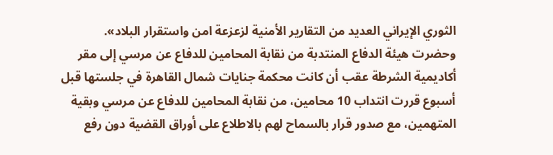الثوري الإيراني العديد من التقارير الأمنية لزعزعة امن واستقرار البلاد».
وحضرت هيئة الدفاع المنتدبة من نقابة المحامين للدفاع عن مرسي إلى مقر أكاديمية الشرطة عقب أن كانت محكمة جنايات شمال القاهرة في جلستها قبل أسبوع قررت انتداب 10 محامين، من نقابة المحامين للدفاع عن مرسي وبقية المتهمين، مع صدور قرار بالسماح لهم بالاطلاع على أوراق القضية دون رفع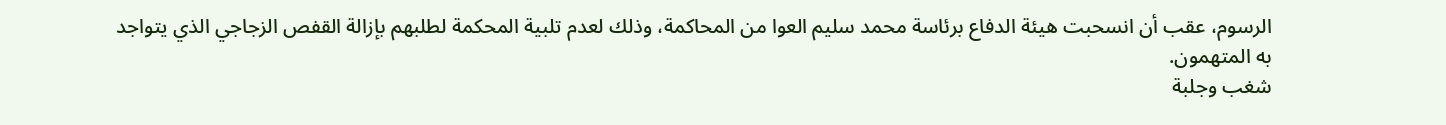الرسوم، عقب أن انسحبت هيئة الدفاع برئاسة محمد سليم العوا من المحاكمة، وذلك لعدم تلبية المحكمة لطلبهم بإزالة القفص الزجاجي الذي يتواجد به المتهمون.
شغب وجلبة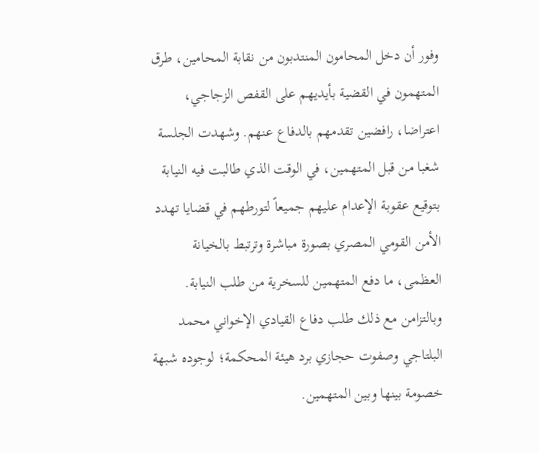وفور أن دخل المحامون المنتدبون من نقابة المحامين، طرق المتهمون في القضية بأيديهم على القفص الزجاجي، اعتراضا، رافضين تقدمهم بالدفاع عنهم. وشهدت الجلسة شغبا من قبل المتهمين، في الوقت الذي طالبت فيه النيابة بتوقيع عقوبة الإعدام عليهم جميعاً لتورطهم في قضايا تهدد الأمن القومي المصري بصورة مباشرة وترتبط بالخيانة العظمى، ما دفع المتهمين للسخرية من طلب النيابة. وبالتزامن مع ذلك طلب دفاع القيادي الإخواني محمد البلتاجي وصفوت حجازي برد هيئة المحكمة؛ لوجوده شبهة خصومة بينها وبين المتهمين.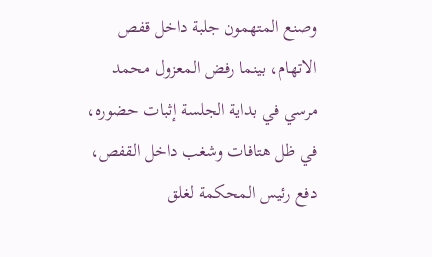وصنع المتهمون جلبة داخل قفص الاتهام، بينما رفض المعزول محمد مرسي في بداية الجلسة إثبات حضوره، في ظل هتافات وشغب داخل القفص، دفع رئيس المحكمة لغلق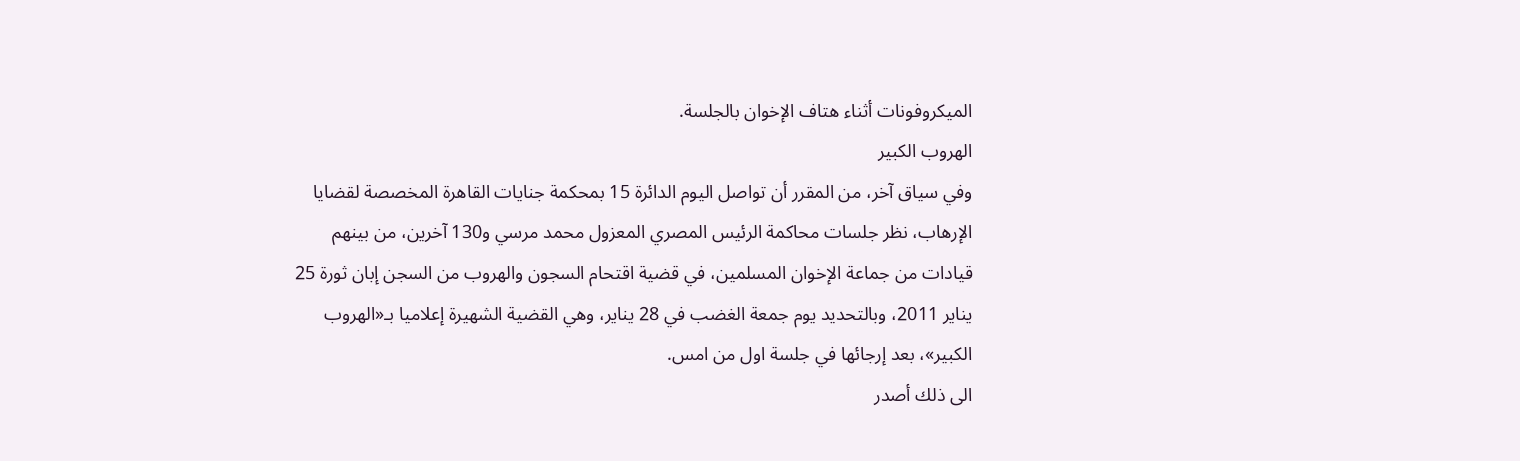الميكروفونات أثناء هتاف الإخوان بالجلسة.
الهروب الكبير
وفي سياق آخر، من المقرر أن تواصل اليوم الدائرة 15 بمحكمة جنايات القاهرة المخصصة لقضايا الإرهاب، نظر جلسات محاكمة الرئيس المصري المعزول محمد مرسي و130 آخرين، من بينهم قيادات من جماعة الإخوان المسلمين، في قضية اقتحام السجون والهروب من السجن إبان ثورة 25 يناير 2011، وبالتحديد يوم جمعة الغضب في 28 يناير، وهي القضية الشهيرة إعلاميا بـ«الهروب الكبير»، بعد إرجائها في جلسة اول من امس.
الى ذلك أصدر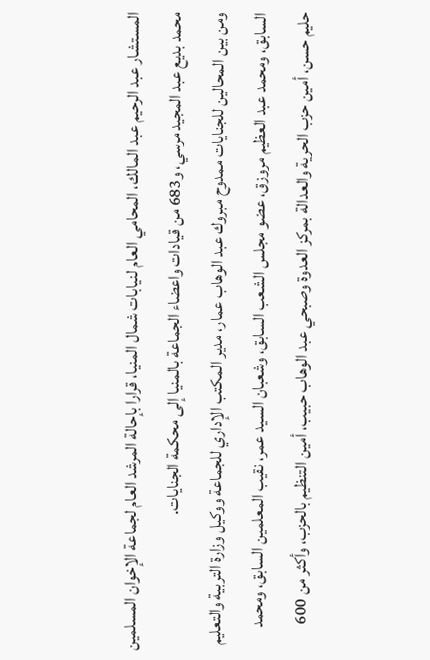المستشار عبد الرحيم عبد المالك، المحامي العام لنيابات شمال المنيا، قرارا بإحالة المرشد العام لجماعة الإخوان المسلمين محمد بديع عبد المجيد مرسي، و683 من قيادات واعضاء الجماعة بالمنيا إلى محكمة الجنايات.
ومن بين المحالين للجنايات ممدوح مبروك عبد الوهاب عمار، مدير المكتب الإداري للجماعة ووكيل وزارة التربية والتعليم السابق، ومحمد عبد العظيم مروزق، عضو مجلس الشعب السابق، وشعبان السيد عمر، نقيب المعلمين السابق، ومحمد حليم حسن، أمين حزب الحرية والعدالة بمركز العدوة وصبحي عبد الوهاب حبيب، أمين التنظيم بالحزب، وأكثر من 600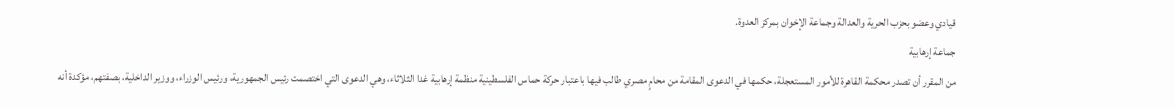قيادي وعضو بحزب الحرية والعدالة وجماعة الإخوان بمركز العدوة.
جماعة إرهابية
من المقرر أن تصدر محكمة القاهرة للأمور المستعجلة، حكمها في الدعوى المقامة من محامٍ مصري طالب فيها باعتبار حركة حماس الفلسطينية منظمة إرهابية غدا الثلاثاء، وهي الدعوى التي اختصمت رئيس الجمهورية، ورئيس الوزراء، ووزير الداخلية، بصفتهم، مؤكدة أنه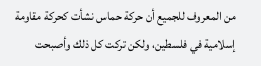من المعروف للجميع أن حركة حماس نشأت كحركة مقاومة إسلامية في فلسطين، ولكن تركت كل ذلك وأصبحت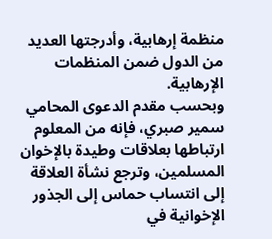منظمة إرهابية، وأدرجتها العديد من الدول ضمن المنظمات الإرهابية.
وبحسب مقدم الدعوى المحامي سمير صبري، فإنه من المعلوم ارتباطها بعلاقات وطيدة بالإخوان المسلمين، وترجع نشأة العلاقة إلى انتساب حماس إلى الجذور الإخوانية في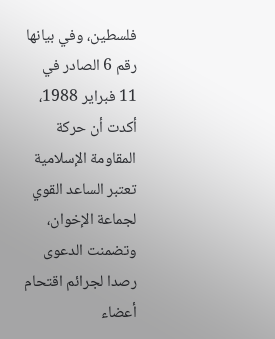فلسطين، وفي بيانها رقم 6 الصادر في 11 فبراير 1988، أكدت أن حركة المقاومة الإسلامية تعتبر الساعد القوي لجماعة الإخوان، وتضمنت الدعوى رصدا لجرائم اقتحام أعضاء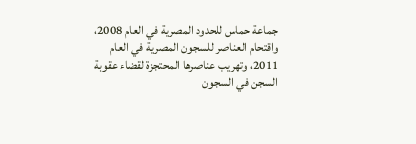جماعة حماس للحدود المصرية في العام 2008، واقتحام العناصر للسجون المصرية في العام 2011، وتهريب عناصرها المحتجزة لقضاء عقوبة السجن في السجون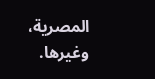المصرية، وغيرها.